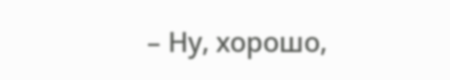– Ну, хорошо,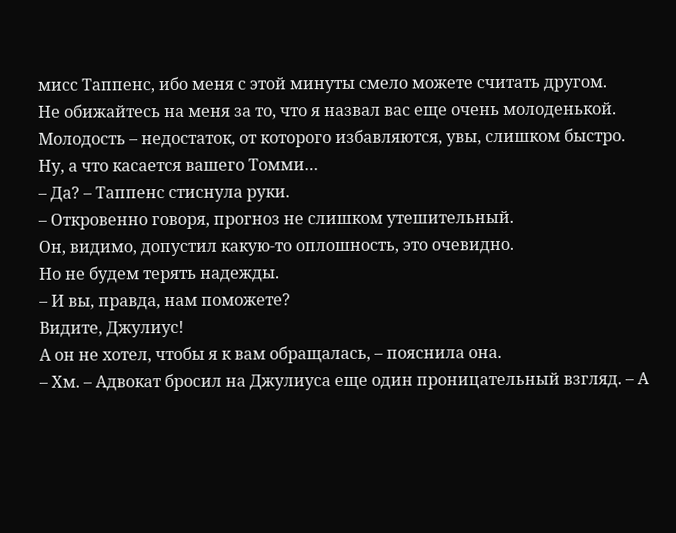мисс Таппенс, ибо меня с этой минуты смело можете считать другом.
Не обижайтесь на меня за то, что я назвал вас еще очень молоденькой.
Молодость – недостаток, от которого избавляются, увы, слишком быстро.
Ну, а что касается вашего Томми…
– Да? – Таппенс стиснула руки.
– Откровенно говоря, прогноз не слишком утешительный.
Он, видимо, допустил какую-то оплошность, это очевидно.
Но не будем терять надежды.
– И вы, правда, нам поможете?
Видите, Джулиус!
А он не хотел, чтобы я к вам обращалась, – пояснила она.
– Хм. – Адвокат бросил на Джулиуса еще один проницательный взгляд. – А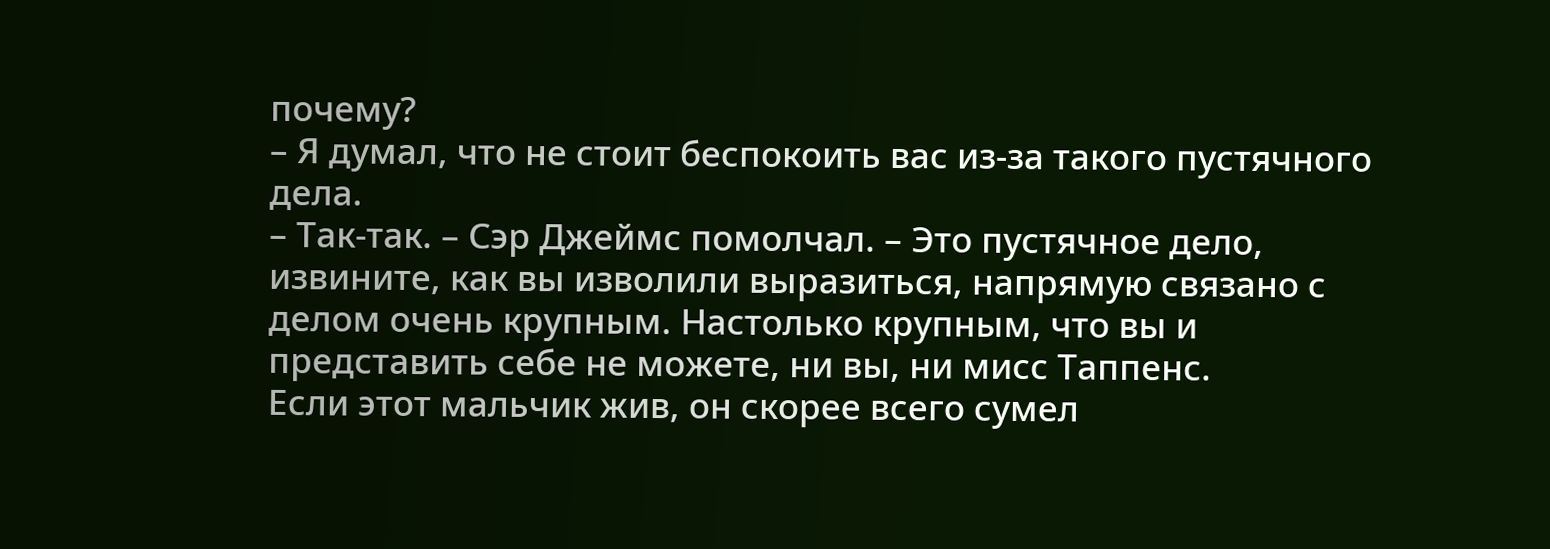почему?
– Я думал, что не стоит беспокоить вас из-за такого пустячного дела.
– Так-так. – Сэр Джеймс помолчал. – Это пустячное дело, извините, как вы изволили выразиться, напрямую связано с делом очень крупным. Настолько крупным, что вы и представить себе не можете, ни вы, ни мисс Таппенс.
Если этот мальчик жив, он скорее всего сумел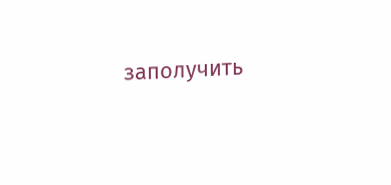заполучить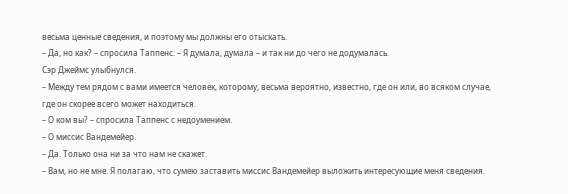весьма ценные сведения, и поэтому мы должны его отыскать.
– Да, но как? – спросила Таппенс. – Я думала, думала – и так ни до чего не додумалась.
Сэр Джеймс улыбнулся.
– Между тем рядом с вами имеется человек, которому, весьма вероятно, известно, где он или, во всяком случае, где он скорее всего может находиться.
– О ком вы? – спросила Таппенс с недоумением.
– О миссис Вандемейер.
– Да. Только она ни за что нам не скажет.
– Вам, но не мне. Я полагаю, что сумею заставить миссис Вандемейер выложить интересующие меня сведения.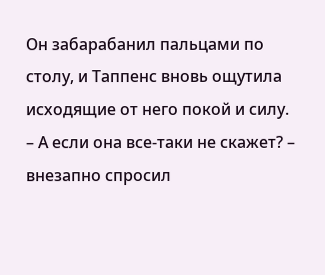Он забарабанил пальцами по столу, и Таппенс вновь ощутила исходящие от него покой и силу.
– А если она все-таки не скажет? – внезапно спросил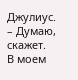Джулиус.
– Думаю, скажет.
В моем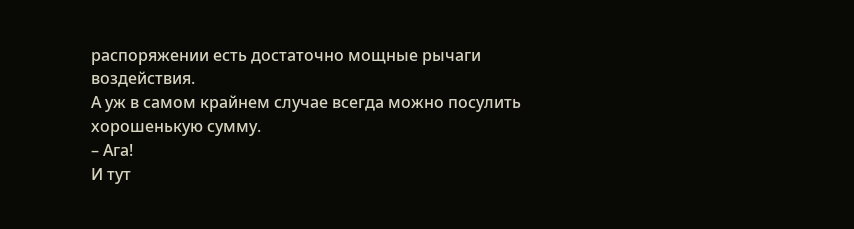распоряжении есть достаточно мощные рычаги воздействия.
А уж в самом крайнем случае всегда можно посулить хорошенькую сумму.
– Ага!
И тут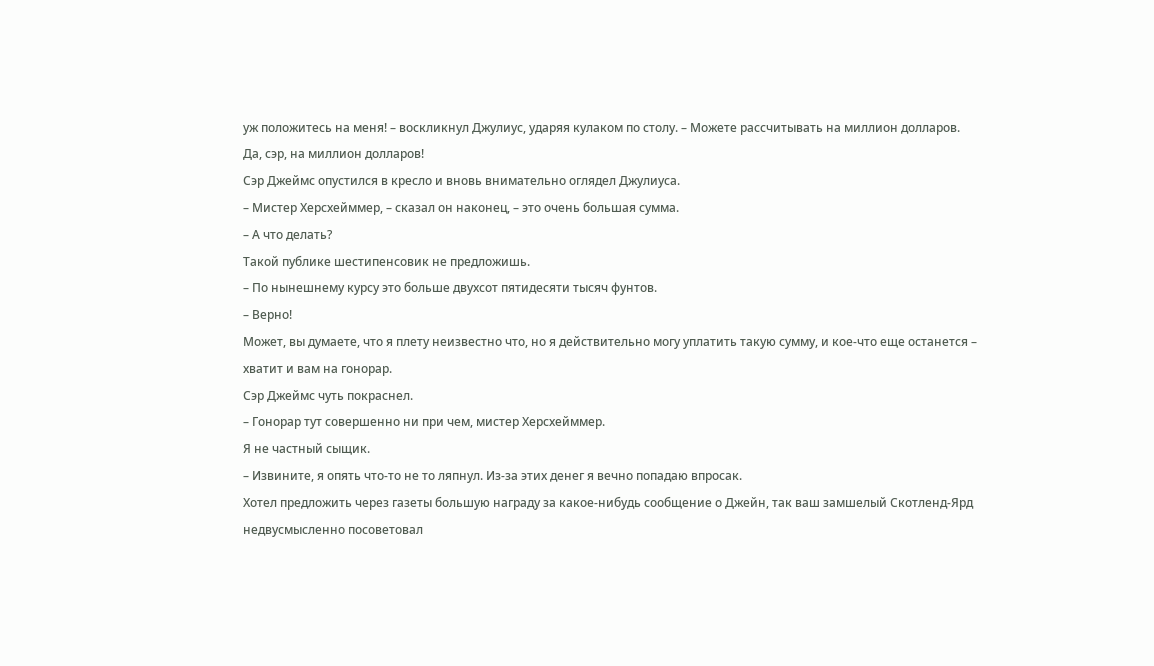уж положитесь на меня! – воскликнул Джулиус, ударяя кулаком по столу. – Можете рассчитывать на миллион долларов.
Да, сэр, на миллион долларов!
Сэр Джеймс опустился в кресло и вновь внимательно оглядел Джулиуса.
– Мистер Херсхейммер, – сказал он наконец, – это очень большая сумма.
– А что делать?
Такой публике шестипенсовик не предложишь.
– По нынешнему курсу это больше двухсот пятидесяти тысяч фунтов.
– Верно!
Может, вы думаете, что я плету неизвестно что, но я действительно могу уплатить такую сумму, и кое-что еще останется – хватит и вам на гонорар.
Сэр Джеймс чуть покраснел.
– Гонорар тут совершенно ни при чем, мистер Херсхейммер.
Я не частный сыщик.
– Извините, я опять что-то не то ляпнул. Из-за этих денег я вечно попадаю впросак.
Хотел предложить через газеты большую награду за какое-нибудь сообщение о Джейн, так ваш замшелый Скотленд-Ярд недвусмысленно посоветовал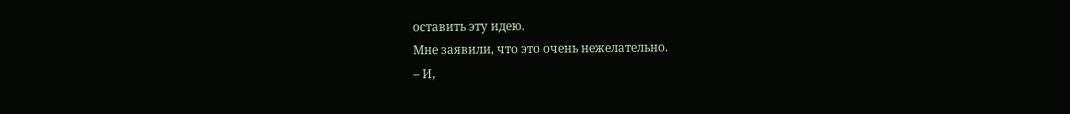оставить эту идею.
Мне заявили, что это очень нежелательно.
– И,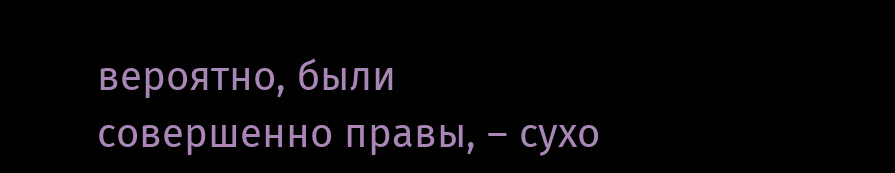вероятно, были совершенно правы, – сухо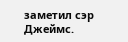заметил сэр Джеймс.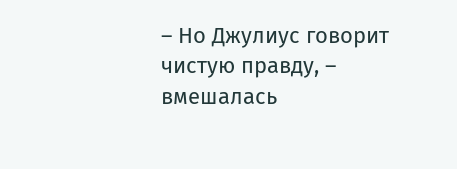– Но Джулиус говорит чистую правду, – вмешалась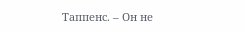Таппенс. – Он не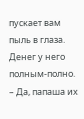пускает вам пыль в глаза.
Денег у него полным-полно.
– Да, папаша их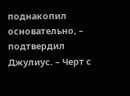поднакопил основательно, – подтвердил Джулиус. – Черт с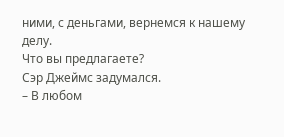ними, с деньгами, вернемся к нашему делу.
Что вы предлагаете?
Сэр Джеймс задумался.
– В любом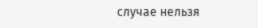случае нельзя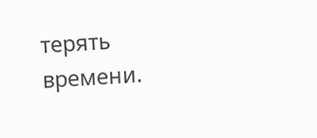терять времени.